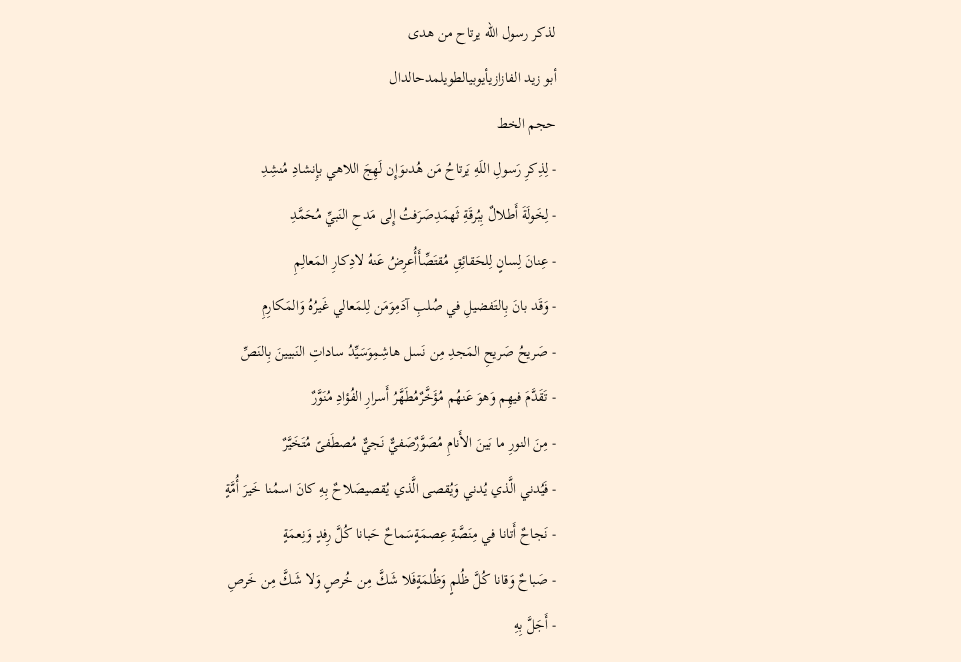لذكر رسول الله يرتاح من هدى
أبو زيد الفازازيأيوبيالطويلمدحالدال
حجم الخط
- لِذِكرِ رَسولِ اللَهِ يَرتاحُ مَن هُدىوَإِن لَهِجَ اللاهي بإِنشادِ مُنشِدِ
- لِخَولَةَ أَطلالٌ بِبُرقَةِ ثَهمَدِصَرَفتُ إِلى مَدحِ النَبيِّ مُحَمَّدِ
- عِنانَ لِسانٍ لِلحَقائِقِ مُقتَصِّأَأُعرِضُ عَنهُ لادِكارِ المَعالِمِ
- وَقَد بانَ بِالتَفضيلِ في صُلبِ آدَمِوَمَن لِلمَعالي غَيرُهُ وَالمَكارِمِ
- صَريحُ صَريحِ المَجدِ مِن نَسل هاشِمِوَسَيِّدُ ساداتِ النَبيينَ بِالنَصِّ
- تَقَدَّمَ فيهِم وَهوَ عَنهُم مُؤَخَّرٌمُطَهَّرُ أَسرارِ الفُؤادِ مُنَوَّرٌ
- مِنَ النورِ ما بَينَ الأَنامِ مُصَوَّرٌصَفيٌّ نَجيٌّ مُصطَفىً مُتَخَيَّرٌ
- فَيُدني الَّذي يُدني وَيُقصى الَّذي يُقصيصَلاحٌ بِهِ كانَ اسمُنا خَيرَ أُمَّةٍ
- نَجاحٌ أَتانا في مِنَصَّةِ عِصمَةٍسَماحٌ حَبانا كُلَّ رِفدٍ وَنِعمَةٍ
- صَباحٌ وَقانا كُلَّ ظُلمٍ وَظُلمَةٍفَلا شَكَّ مِن خُرصٍ وَلا شَكَّ مِن خَرصِ
- أَجَلَّ بِهِ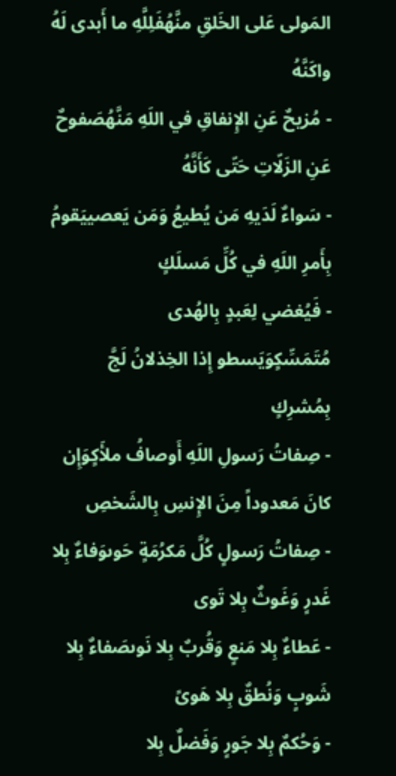المَولى عَلى الخَلقِ منَّهُفَلِلَّهِ ما أَبدى لَهُ واكَنَّهُ
- مُزيحٌ عَنِ الإِنفاقِ في اللَهِ مَنَّهُصَفوحٌ عَنِ الزَلّاتِ حَتّى كَأَنَّهُ
- سَواءٌ لَدَيهِ مَن يُطيعُ وَمَن يَعصييَقومُ بِأَمرِ اللَهِ في كُلِّ مَسلَكٍ
- فَيُغضي لِعَبدٍ بِالهُدى مُتَمَسِّكٍوَيَسطو إِذا الخِذلانُ لَجَّ بِمُشرِكٍ
- صِفاتُ رَسولِ اللَهِ أَوصافُ ملأَكٍوَإِن كانَ مَعدوداً مِنَ الإِنسِ بِالشَخصِ
- صِفاتُ رَسولٍ كُلَّ مَكرُمَةٍ حَوىوَفاءٌ بِلا غَدرٍ وَغَوثٌ بِلا تَوى
- عَطاءٌ بِلا مَنعٍ وَقُربٌ بِلا نَوىصَفاءٌ بِلا شَوبٍ وَنُطقٌ بِلا هَوىً
- وَحُكمٌ بِلا جَورٍ وَفَضلٌ بِلا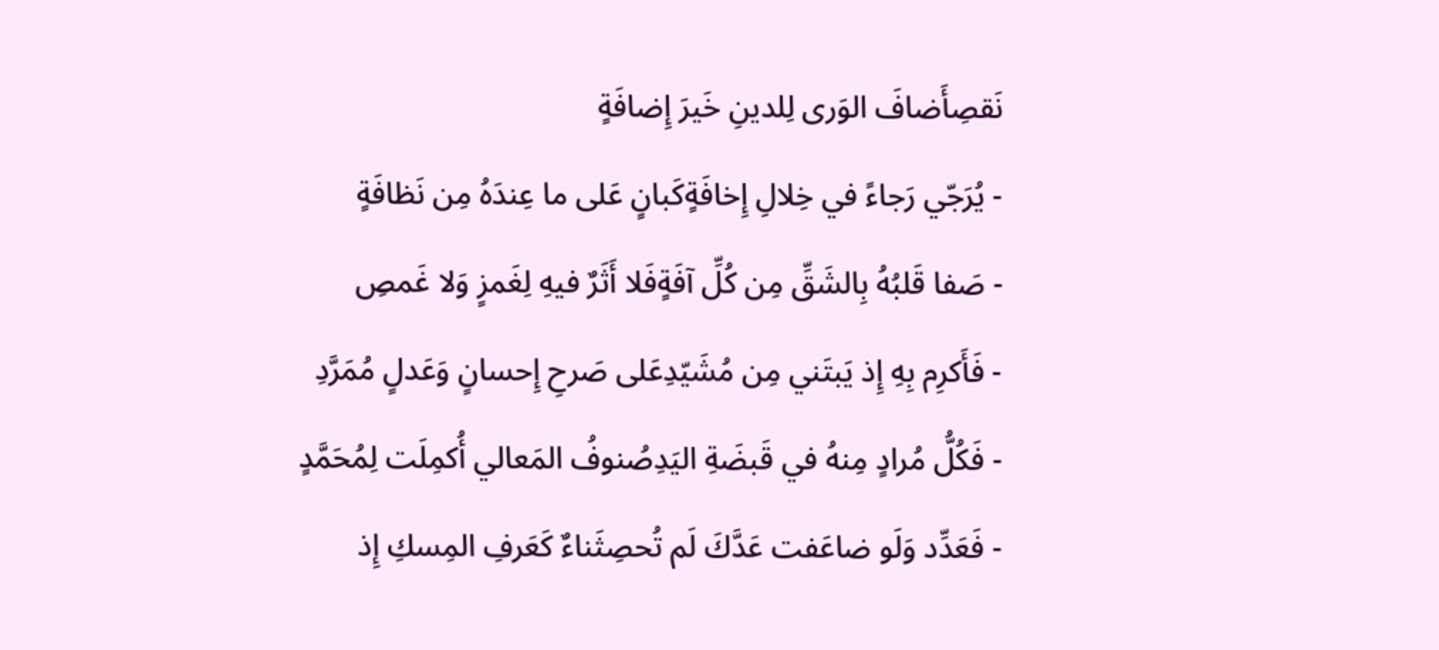نَقصِأَضافَ الوَرى لِلدينِ خَيرَ إِضافَةٍ
- يُرَجّي رَجاءً في خِلالِ إِخافَةٍكَبانٍ عَلى ما عِندَهُ مِن نَظافَةٍ
- صَفا قَلبُهُ بِالشَقِّ مِن كُلِّ آفَةٍفَلا أَثَرٌ فيهِ لِغَمزٍ وَلا غَمصِ
- فَأَكرِم بِهِ إِذ يَبتَني مِن مُشَيّدِعَلى صَرحِ إِحسانٍ وَعَدلٍ مُمَرَّدِ
- فَكُلُّ مُرادٍ مِنهُ في قَبضَةِ اليَدِصُنوفُ المَعالي أُكمِلَت لِمُحَمَّدٍ
- فَعَدِّد وَلَو ضاعَفت عَدَّكَ لَم تُحصِثَناءٌ كَعَرفِ المِسكِ إِذ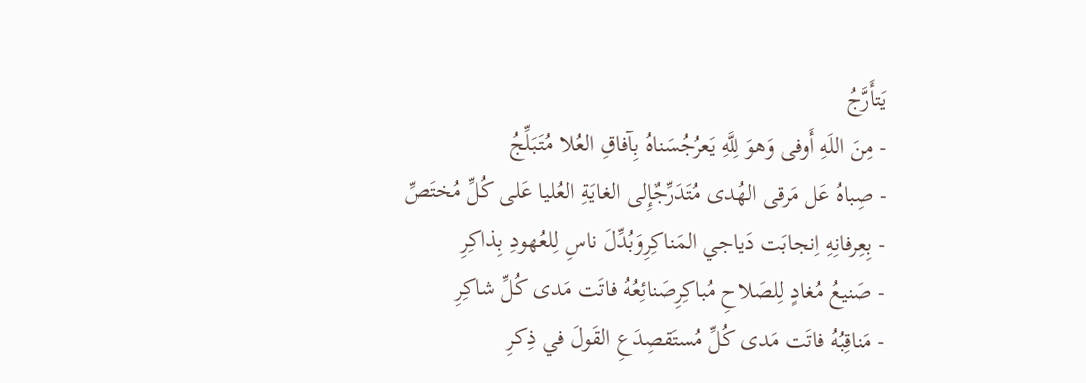يَتأَرَّجُ
- مِنَ اللَهِ أَوفى وَهوَ لِلَّهِ يَعرُجُسَناهُ بِآفاقِ العُلا مُتَبَلِّجُ
- صِباهُ عَل مَرقى الهُدى مُتَدَرِّجٌإِلى الغايَةِ العُليا عَلى كُلِّ مُختَصِّ
- بِعِرفانِهِ اِنجابَت دَياجي المَناكِرِوَبُدِّلَ ناسِ لِلعُهودِ بِذاكِرِ
- صَنيعُ مُغادٍ لِلصَلاحِ مُباكِرِصَنائِعُهُ فاتَت مَدى كُلِّ شاكِرِ
- مَناقِبُهُ فاتَت مَدى كُلِّ مُستَقصِدَعِ القَولَ في ذِكرِ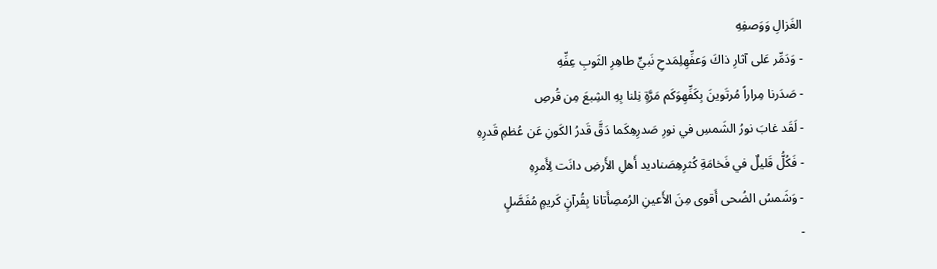الغَزالِ وَوَصفِهِ
- وَدَمِّر عَلى آثارِ ذاكَ وَعفِّهِلِمَدحِ نَبيٍّ طاهِرِ الثَوبِ عِفِّهِ
- صَدَرنا مِراراً مُرتَوينَ بِكَفِّهِوَكَم مَرَّةٍ نِلنا بِهِ الشِبعَ مِن قُرصِ
- لَقَد غابَ نورُ الشَمسِ في نورِ صَدرِهِكَما دَقَّ قَدرُ الكَونِ عَن عُظمِ قَدرِهِ
- فَكُلُّ قَليلٌ في فَخامَةِ كُثرِهِصَناديد أَهلِ الأَرضِ دانَت لِأَمرِهِ
- وَشَمسُ الضُحى أَقوى مِنَ الأَعينِ الرُمصِأَتانا بِقُرآنٍ كَريمٍ مُفَصَّلٍ
-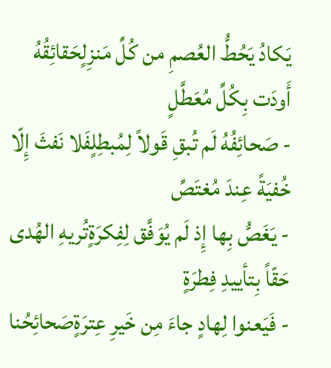يَكادُ يَحُطُّ العُصمِ من كُلِّ مَنزِلٍحَقائِقُهُ أَودَت بِكُلِّ مُعَطَّلٍ
- صَحائِفُهُ لَم تُبقِ قَولاً لِمُبطِلٍفَلا نَفثَ إِلّا خُفيَةً عِندَ مُغتَصِّ
- يَغَصُّ بِها إِذ لَم يُوَفَّق لِفِكرَةٍتُريهِ الهُدى حَقّاً بِتأييدِ فِطرَةٍ
- فَيَعنوا لِهادٍ جاءَ مِن خَيرِ عِترَةٍصَحائِحُنا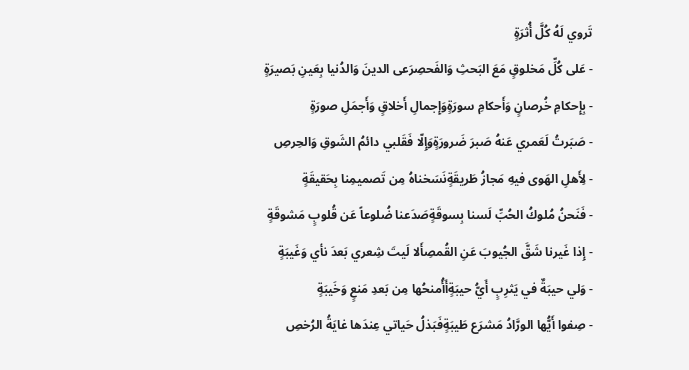تَروي لَهُ كُلَّ أُثرَةٍ
- عَلى كُلِّ مَخلوقٍ مَعَ البَحثِ وَالفَحصِرَعى الدينَ وَالدُنيا بِعَينِ بَصيرَةٍ
- بِإِحكامِ خُرصانٍ وَأَحكامِ سورَةٍوَإِجمالِ أَخلاقٍ وَأَجمَلِ صورَةٍ
- صَبَرتُ لَعَمري عَنهُ صَبرَ ضَرورَةٍوَإِلّا فَقَلبي دائمُ الشَوقِ وَالحِرصِ
- لِأَهلِ الهَوى فيهِ مَجازُ طَريقَةٍنَسَخناهُ مِن تَصميمِنا بِحَقيقَةٍ
- فَنَحنُ مُلوكُ الحُبِّ لَسنا بِسوقَةٍصَدَعنا ضُلوعاً عَن قُلوبٍ مَشوقَةٍ
- إِذا غَيرنا شَقَّ الجُيوبَ عَنِ القُمصِأَلا لَيتَ شِعري بَعدَ نأي وَغَيبَةٍ
- وَلي حيبَةٌ في يَثرِبٍ أَيُّ حيبَةٍأَأُمنحُها مِن بَعدِ مَنعٍ وَخَيبَةٍ
- صِفوا أَيُّها الورَّادُ مَشرَع طَيبَةٍفَبَذلُ حَياتي عِندَها غايَةُ الرُخصِ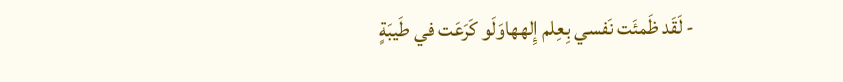- لَقَد ظَمئَت نَفسي بِعِلم إِلههاوَلَو كَرَعَت في طَيبَةٍ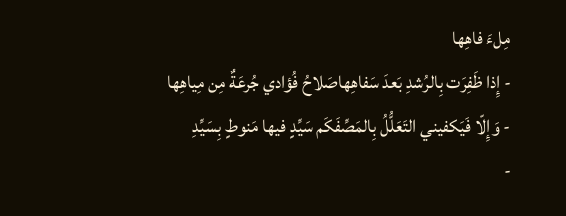مِلءَ فاهِها
- إِذا ظَفِرَت بِالرُشدِ بَعدَ سَفاهِهاصَلاحُ فُؤادي جُرعَةٌ مِن مِياهِها
- وَإِلّا فَيَكفيني التَعَلُّلُ بِالمَصِّفَكَم سَيِّدٍ فيها مَنوطٍ بِسَيِّدِ
-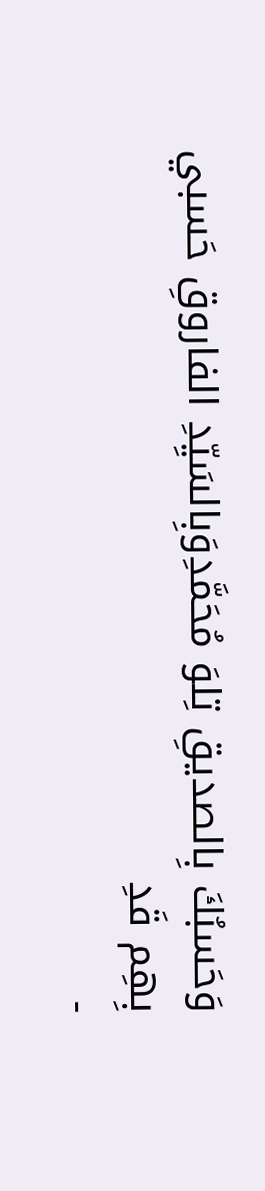وَحَسبُكَ بِالصديقِ تِلوَ مُحَمَّدِوَبِالسَيِّدِ الفاروقِ حَسبي بِهِم قَدِ
-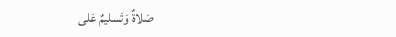صَلاةٌ وَتَسليمٌ عَلى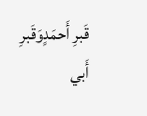قَبرِ أَحمَدٍوَقَبرِ أَبي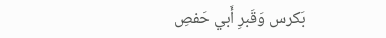بَكرس وَقَبرِ أَبي حَفصِ